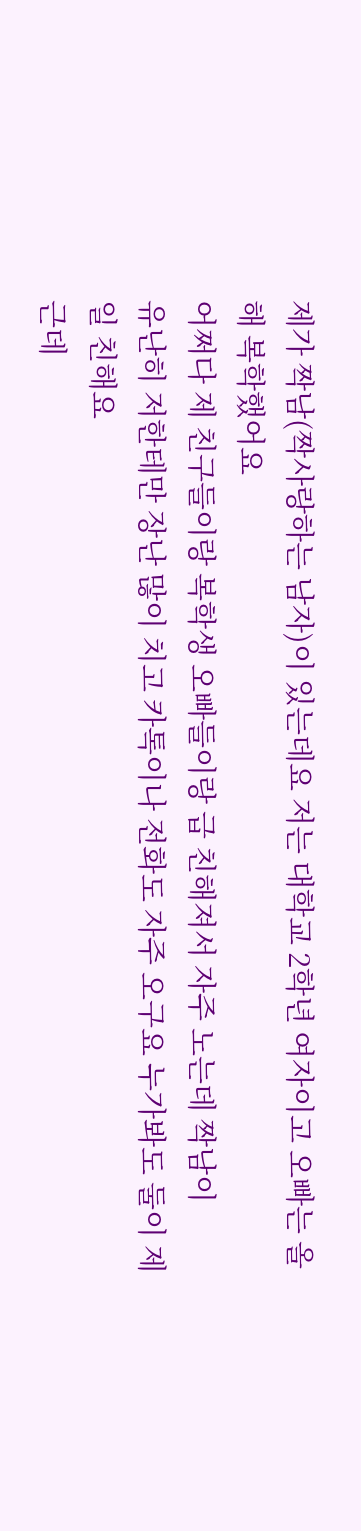제가 짝남(짝사랑하는 남자)이 있는데요 저는 대학교 2학년 여자이고 오빠는 올해 복학했어요
어쩌다 제 친구들이랑 복학생 오빠들이랑 급 친해져서 자주 노는데 짝남이
유난히 저한테만 장난 많이 치고 카톡이나 전화도 자주 오구요 누가봐도 둘이 제일 친해요
근데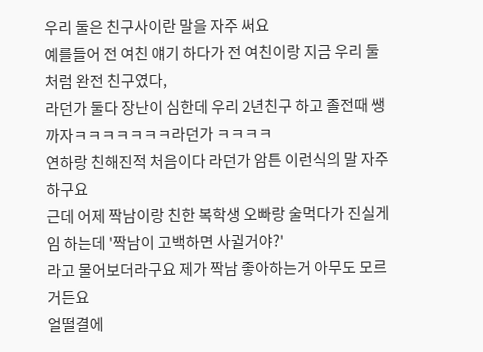우리 둘은 친구사이란 말을 자주 써요
예를들어 전 여친 얘기 하다가 전 여친이랑 지금 우리 둘 처럼 완전 친구였다,
라던가 둘다 장난이 심한데 우리 2년친구 하고 졸전때 쌩까자ㅋㅋㅋㅋㅋㅋㅋ라던가 ㅋㅋㅋㅋ
연하랑 친해진적 처음이다 라던가 암튼 이런식의 말 자주 하구요
근데 어제 짝남이랑 친한 복학생 오빠랑 술먹다가 진실게임 하는데 '짝남이 고백하면 사귈거야?'
라고 물어보더라구요 제가 짝남 좋아하는거 아무도 모르거든요
얼떨결에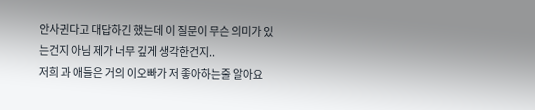안사귄다고 대답하긴 했는데 이 질문이 무슨 의미가 있는건지 아님 제가 너무 깊게 생각한건지..
저희 과 애들은 거의 이오빠가 저 좋아하는줄 알아요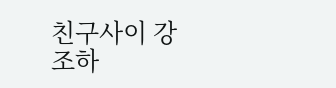친구사이 강조하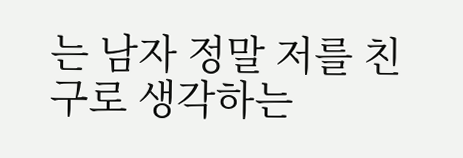는 남자 정말 저를 친구로 생각하는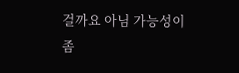걸까요 아님 가능성이 좀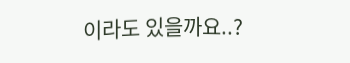이라도 있을까요..?